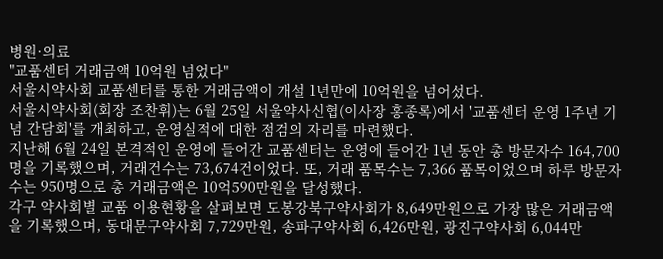병원·의료
"교품센터 거래금액 10억원 넘었다"
서울시약사회 교품센터를 통한 거래금액이 개설 1년만에 10억원을 넘어섰다.
서울시약사회(회장 조찬휘)는 6월 25일 서울약사신협(이사장 홍종록)에서 '교품센터 운영 1주년 기념 간담회'를 개최하고, 운영실적에 대한 점검의 자리를 마련했다.
지난해 6월 24일 본격적인 운영에 들어간 교품센터는 운영에 들어간 1년 동안 총 방문자수 164,700명을 기록했으며, 거래건수는 73,674건이었다. 또, 거래 품목수는 7,366 품목이었으며 하루 방문자수는 950명으로 총 거래금액은 10억590만원을 달성했다.
각구 약사회별 교품 이용현황을 살펴보면 도봉강북구약사회가 8,649만원으로 가장 많은 거래금액을 기록했으며, 동대문구약사회 7,729만원, 송파구약사회 6,426만원, 광진구약사회 6,044만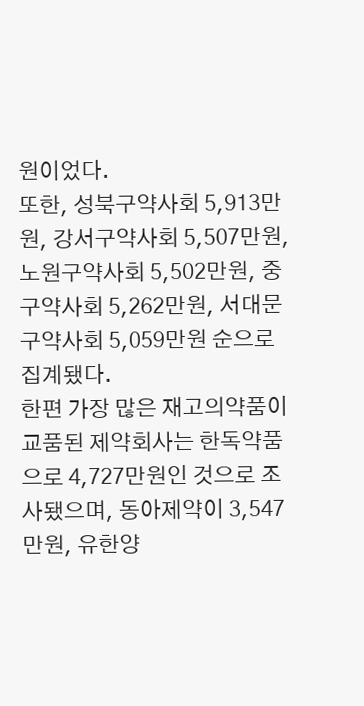원이었다.
또한, 성북구약사회 5,913만원, 강서구약사회 5,507만원, 노원구약사회 5,502만원, 중구약사회 5,262만원, 서대문구약사회 5,059만원 순으로 집계됐다.
한편 가장 많은 재고의약품이 교품된 제약회사는 한독약품으로 4,727만원인 것으로 조사됐으며, 동아제약이 3,547만원, 유한양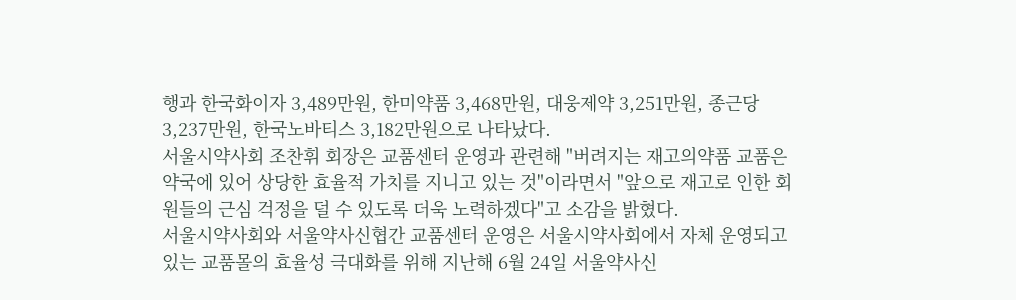행과 한국화이자 3,489만원, 한미약품 3,468만원, 대웅제약 3,251만원, 종근당 3,237만원, 한국노바티스 3,182만원으로 나타났다.
서울시약사회 조찬휘 회장은 교품센터 운영과 관련해 "버려지는 재고의약품 교품은 약국에 있어 상당한 효율적 가치를 지니고 있는 것"이라면서 "앞으로 재고로 인한 회원들의 근심 걱정을 덜 수 있도록 더욱 노력하겠다"고 소감을 밝혔다.
서울시약사회와 서울약사신협간 교품센터 운영은 서울시약사회에서 자체 운영되고 있는 교품몰의 효율성 극대화를 위해 지난해 6월 24일 서울약사신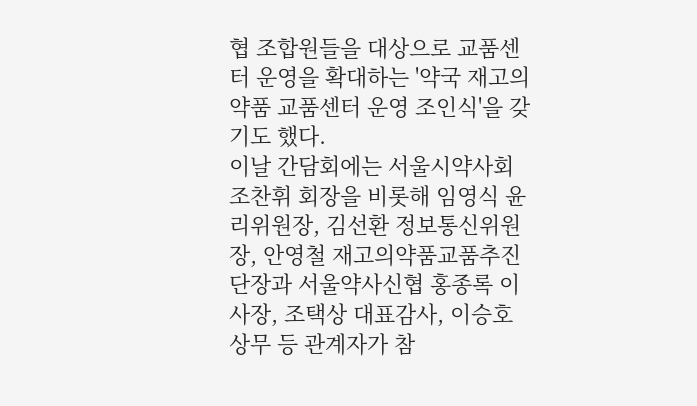협 조합원들을 대상으로 교품센터 운영을 확대하는 '약국 재고의약품 교품센터 운영 조인식'을 갖기도 했다.
이날 간담회에는 서울시약사회 조찬휘 회장을 비롯해 임영식 윤리위원장, 김선환 정보통신위원장, 안영철 재고의약품교품추진단장과 서울약사신협 홍종록 이사장, 조택상 대표감사, 이승호 상무 등 관계자가 참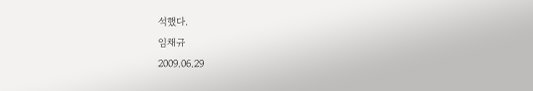석했다.
임채규
2009.06.29